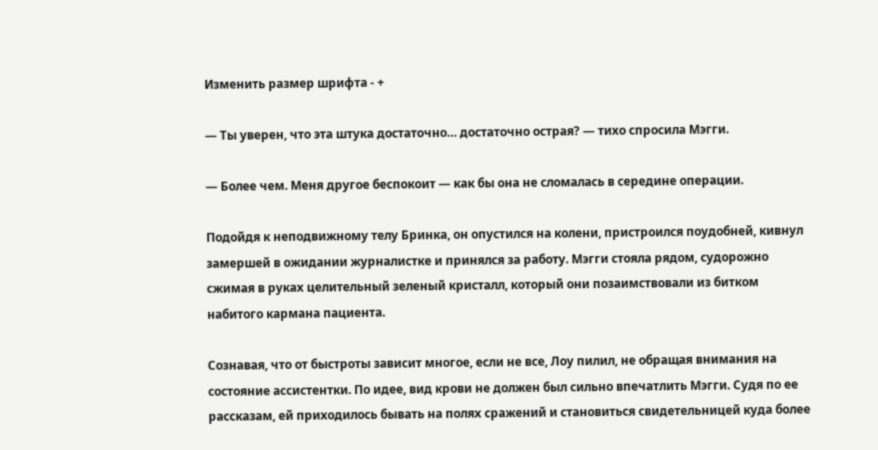Изменить размер шрифта - +

— Ты уверен, что эта штука достаточно… достаточно острая? — тихо спросила Мэгги.

— Более чем. Меня другое беспокоит — как бы она не сломалась в середине операции.

Подойдя к неподвижному телу Бринка, он опустился на колени, пристроился поудобней, кивнул замершей в ожидании журналистке и принялся за работу. Мэгги стояла рядом, судорожно сжимая в руках целительный зеленый кристалл, который они позаимствовали из битком набитого кармана пациента.

Сознавая, что от быстроты зависит многое, если не все, Лоу пилил, не обращая внимания на состояние ассистентки. По идее, вид крови не должен был сильно впечатлить Мэгги. Судя по ее рассказам, ей приходилось бывать на полях сражений и становиться свидетельницей куда более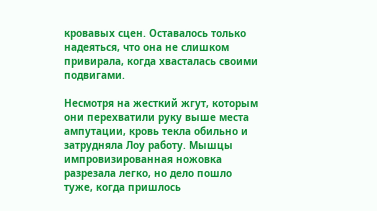кровавых сцен. Оставалось только надеяться, что она не слишком привирала, когда хвасталась своими подвигами.

Несмотря на жесткий жгут, которым они перехватили руку выше места ампутации, кровь текла обильно и затрудняла Лоу работу. Мышцы импровизированная ножовка разрезала легко, но дело пошло туже, когда пришлось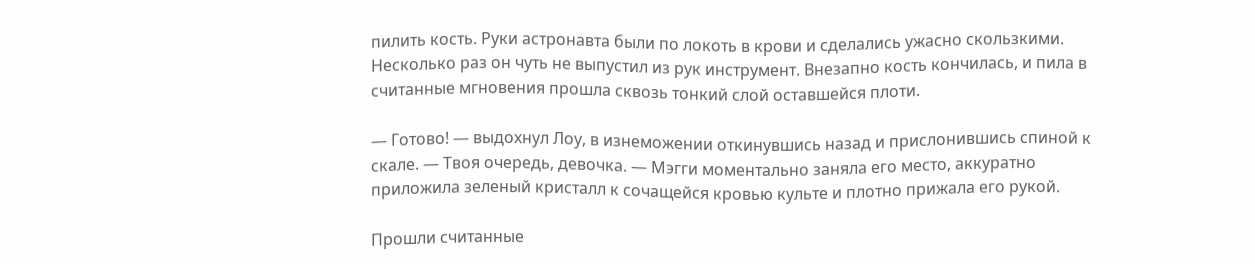пилить кость. Руки астронавта были по локоть в крови и сделались ужасно скользкими. Несколько раз он чуть не выпустил из рук инструмент. Внезапно кость кончилась, и пила в считанные мгновения прошла сквозь тонкий слой оставшейся плоти.

— Готово! — выдохнул Лоу, в изнеможении откинувшись назад и прислонившись спиной к скале. — Твоя очередь, девочка. — Мэгги моментально заняла его место, аккуратно приложила зеленый кристалл к сочащейся кровью культе и плотно прижала его рукой.

Прошли считанные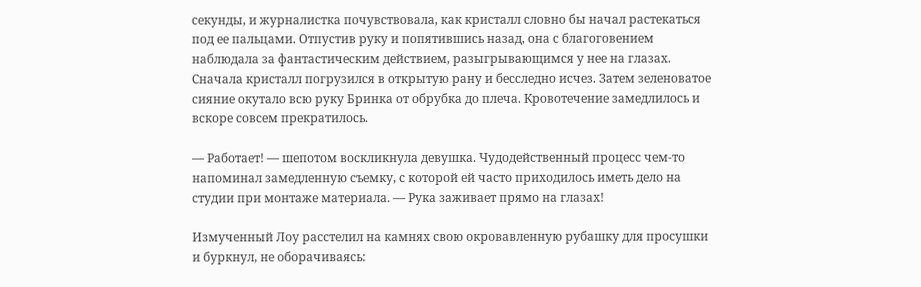секунды, и журналистка почувствовала, как кристалл словно бы начал растекаться под ее пальцами. Отпустив руку и попятившись назад, она с благоговением наблюдала за фантастическим действием, разыгрывающимся у нее на глазах. Сначала кристалл погрузился в открытую рану и бесследно исчез. Затем зеленоватое сияние окутало всю руку Бринка от обрубка до плеча. Кровотечение замедлилось и вскоре совсем прекратилось.

— Работает! — шепотом воскликнула девушка. Чудодейственный процесс чем-то напоминал замедленную съемку, с которой ей часто приходилось иметь дело на студии при монтаже материала. — Рука заживает прямо на глазах!

Измученный Лоу расстелил на камнях свою окровавленную рубашку для просушки и буркнул, не оборачиваясь: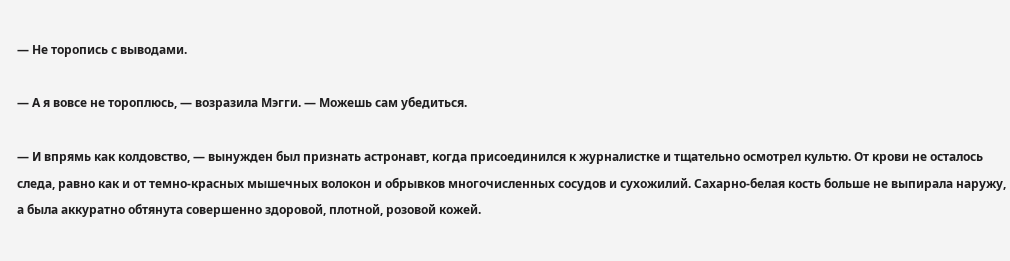— Не торопись с выводами.

— А я вовсе не тороплюсь, — возразила Мэгги. — Можешь сам убедиться.

— И впрямь как колдовство, — вынужден был признать астронавт, когда присоединился к журналистке и тщательно осмотрел культю. От крови не осталось следа, равно как и от темно-красных мышечных волокон и обрывков многочисленных сосудов и сухожилий. Сахарно-белая кость больше не выпирала наружу, а была аккуратно обтянута совершенно здоровой, плотной, розовой кожей.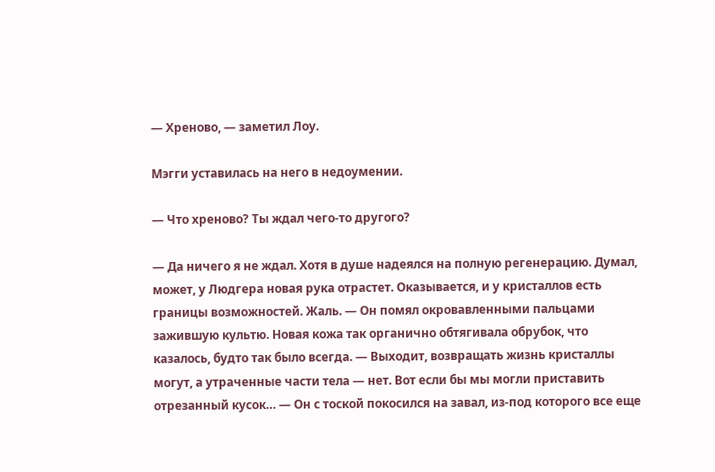— Хреново, — заметил Лоу.

Мэгги уставилась на него в недоумении.

— Что хреново? Ты ждал чего-то другого?

— Да ничего я не ждал. Хотя в душе надеялся на полную регенерацию. Думал, может, у Людгера новая рука отрастет. Оказывается, и у кристаллов есть границы возможностей. Жаль. — Он помял окровавленными пальцами зажившую культю. Новая кожа так органично обтягивала обрубок, что казалось, будто так было всегда. — Выходит, возвращать жизнь кристаллы могут, а утраченные части тела — нет. Вот если бы мы могли приставить отрезанный кусок… — Он с тоской покосился на завал, из-под которого все еще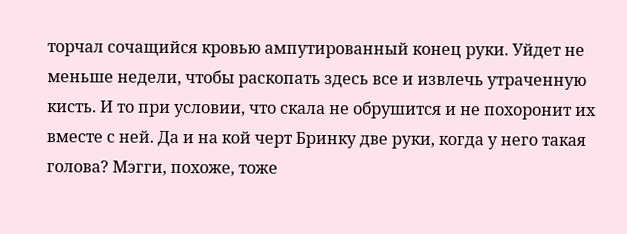торчал сочащийся кровью ампутированный конец руки. Уйдет не меньше недели, чтобы раскопать здесь все и извлечь утраченную кисть. И то при условии, что скала не обрушится и не похоронит их вместе с ней. Да и на кой черт Бринку две руки, когда у него такая голова? Мэгги, похоже, тоже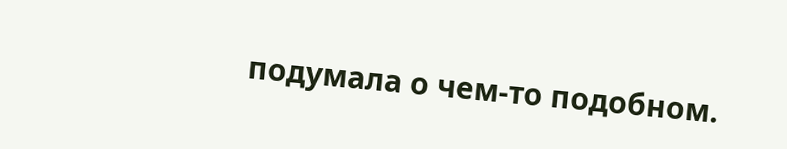подумала о чем-то подобном.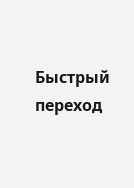Быстрый переход